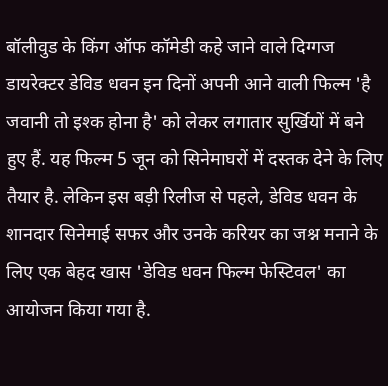बॉलीवुड के किंग ऑफ कॉमेडी कहे जाने वाले दिग्गज डायरेक्टर डेविड धवन इन दिनों अपनी आने वाली फिल्म 'है जवानी तो इश्क होना है' को लेकर लगातार सुर्खियों में बने हुए हैं. यह फिल्म 5 जून को सिनेमाघरों में दस्तक देने के लिए तैयार है. लेकिन इस बड़ी रिलीज से पहले, डेविड धवन के शानदार सिनेमाई सफर और उनके करियर का जश्न मनाने के लिए एक बेहद खास 'डेविड धवन फिल्म फेस्टिवल' का आयोजन किया गया है.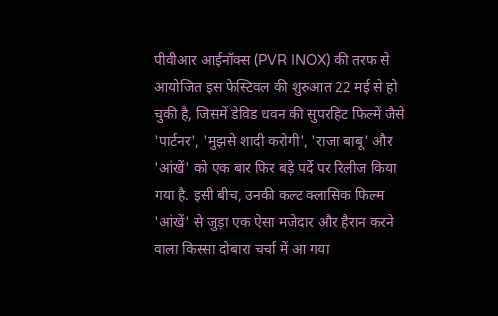पीवीआर आईनॉक्स (PVR INOX) की तरफ से आयोजित इस फेस्टिवल की शुरुआत 22 मई से हो चुकी है, जिसमें डेविड धवन की सुपरहिट फिल्में जैसे 'पार्टनर', 'मुझसे शादी करोगी', 'राजा बाबू' और 'आंखें' को एक बार फिर बड़े पर्दे पर रिलीज किया गया है. इसी बीच, उनकी कल्ट क्लासिक फिल्म 'आंखें' से जुड़ा एक ऐसा मजेदार और हैरान करने वाला किस्सा दोबारा चर्चा में आ गया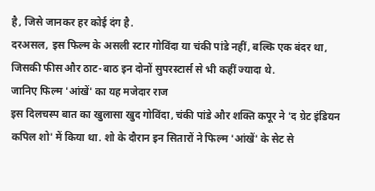है, जिसे जानकर हर कोई दंग है.
दरअसल, इस फिल्म के असली स्टार गोविंदा या चंकी पांडे नहीं, बल्कि एक बंदर था, जिसकी फीस और ठाट-बाठ इन दोनों सुपरस्टार्स से भी कहीं ज्यादा थे.
जानिए फिल्म 'आंखें' का यह मजेदार राज
इस दिलचस्प बात का खुलासा खुद गोविंदा, चंकी पांडे और शक्ति कपूर ने 'द ग्रेट इंडियन कपिल शो' में किया था. शो के दौरान इन सितारों ने फिल्म 'आंखें' के सेट से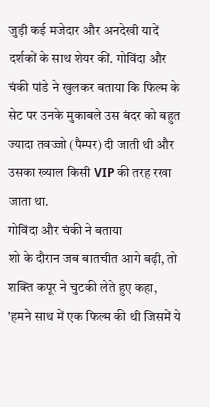जुड़ी कई मजेदार और अनदेखी यादें दर्शकों के साथ शेयर कीं. गोविंदा और चंकी पांडे ने खुलकर बताया कि फिल्म के सेट पर उनके मुकाबले उस बंदर को बहुत ज्यादा तवज्जो (पैम्पर) दी जाती थी और उसका ख्याल किसी VIP की तरह रखा जाता था.
गोविंदा और चंकी ने बताया
शो के दौरान जब बातचीत आगे बढ़ी, तो शक्ति कपूर ने चुटकी लेते हुए कहा, 'हमने साथ में एक फिल्म की थी जिसमें ये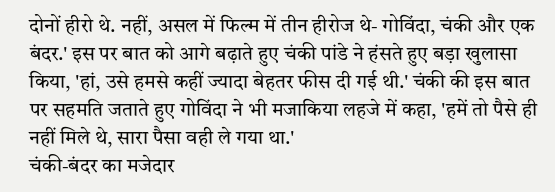दोनों हीरो थे. नहीं, असल में फिल्म में तीन हीरोज थे- गोविंदा, चंकी और एक बंदर.' इस पर बात को आगे बढ़ाते हुए चंकी पांडे ने हंसते हुए बड़ा खुलासा किया, 'हां, उसे हमसे कहीं ज्यादा बेहतर फीस दी गई थी.' चंकी की इस बात पर सहमति जताते हुए गोविंदा ने भी मजाकिया लहजे में कहा, 'हमें तो पैसे ही नहीं मिले थे, सारा पैसा वही ले गया था.'
चंकी-बंदर का मजेदार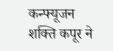कन्फ्यूजन
शक्ति कपूर ने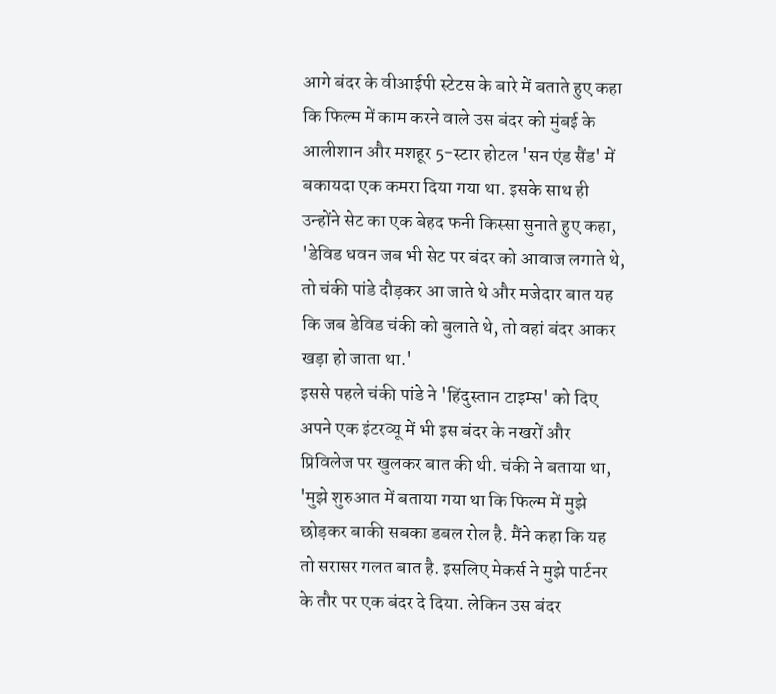आगे बंदर के वीआईपी स्टेटस के बारे में बताते हुए कहा कि फिल्म में काम करने वाले उस बंदर को मुंबई के आलीशान और मशहूर 5-स्टार होटल 'सन एंड सैंड' में बकायदा एक कमरा दिया गया था. इसके साथ ही उन्होंने सेट का एक बेहद फनी किस्सा सुनाते हुए कहा, 'डेविड धवन जब भी सेट पर बंदर को आवाज लगाते थे, तो चंकी पांडे दौड़कर आ जाते थे और मजेदार बात यह कि जब डेविड चंकी को बुलाते थे, तो वहां बंदर आकर खड़ा हो जाता था.'
इससे पहले चंकी पांडे ने 'हिंदुस्तान टाइम्स' को दिए अपने एक इंटरव्यू में भी इस बंदर के नखरों और प्रिविलेज पर खुलकर बात की थी. चंकी ने बताया था, 'मुझे शुरुआत में बताया गया था कि फिल्म में मुझे छोड़कर बाकी सबका डबल रोल है. मैंने कहा कि यह तो सरासर गलत बात है. इसलिए मेकर्स ने मुझे पार्टनर के तौर पर एक बंदर दे दिया. लेकिन उस बंदर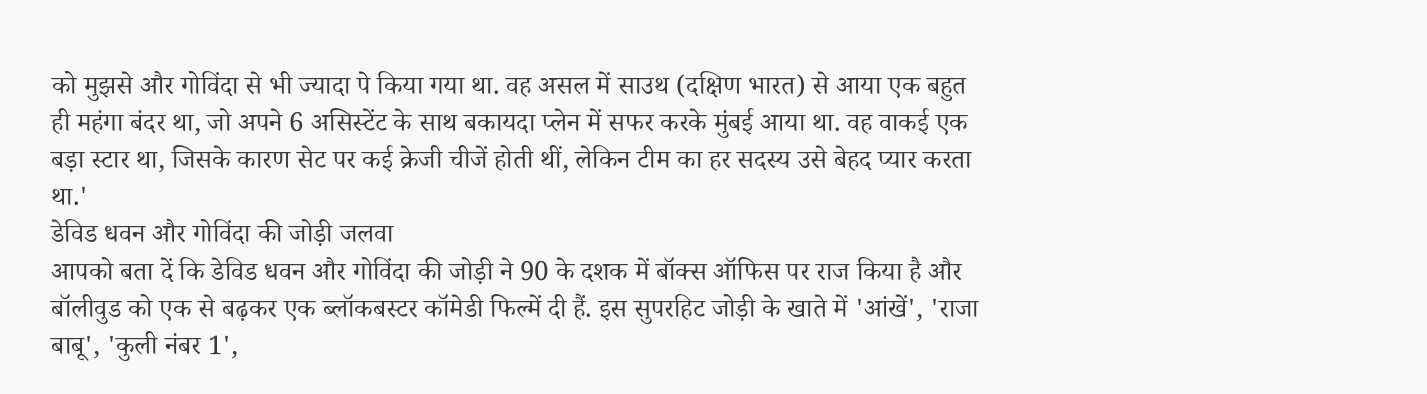को मुझसे और गोविंदा से भी ज्यादा पे किया गया था. वह असल में साउथ (दक्षिण भारत) से आया एक बहुत ही महंगा बंदर था, जो अपने 6 असिस्टेंट के साथ बकायदा प्लेन में सफर करके मुंबई आया था. वह वाकई एक बड़ा स्टार था, जिसके कारण सेट पर कई क्रेजी चीजें होती थीं, लेकिन टीम का हर सदस्य उसे बेहद प्यार करता था.'
डेविड धवन और गोविंदा की जोड़ी जलवा
आपको बता दें कि डेविड धवन और गोविंदा की जोड़ी ने 90 के दशक में बॉक्स ऑफिस पर राज किया है और बॉलीवुड को एक से बढ़कर एक ब्लॉकबस्टर कॉमेडी फिल्में दी हैं. इस सुपरहिट जोड़ी के खाते में 'आंखें', 'राजा बाबू', 'कुली नंबर 1',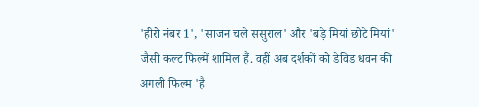'हीरो नंबर 1', 'साजन चले ससुराल' और 'बड़े मियां छोटे मियां' जैसी कल्ट फिल्में शामिल हैं. वहीं अब दर्शकों को डेविड धवन की अगली फिल्म 'है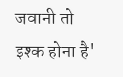जवानी तो इश्क होना है'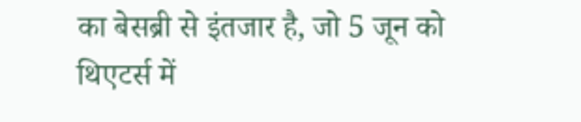का बेसब्री से इंतजार है, जो 5 जून को थिएटर्स में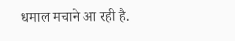धमाल मचाने आ रही है.